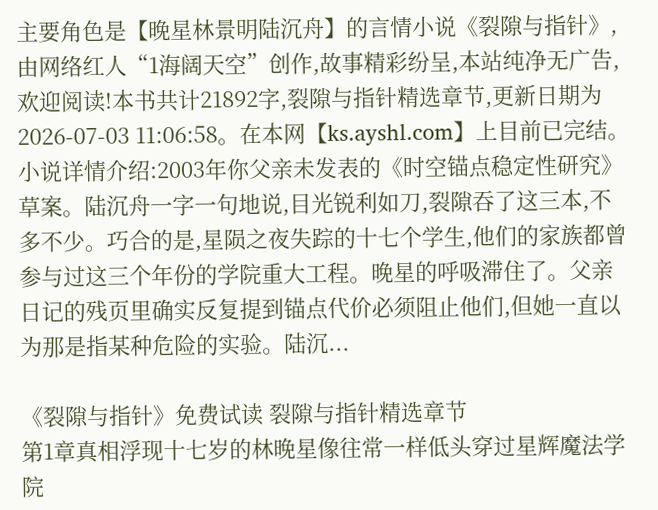主要角色是【晚星林景明陆沉舟】的言情小说《裂隙与指针》,由网络红人“1海阔天空”创作,故事精彩纷呈,本站纯净无广告,欢迎阅读!本书共计21892字,裂隙与指针精选章节,更新日期为2026-07-03 11:06:58。在本网【ks.ayshl.com】上目前已完结。小说详情介绍:2003年你父亲未发表的《时空锚点稳定性研究》草案。陆沉舟一字一句地说,目光锐利如刀,裂隙吞了这三本,不多不少。巧合的是,星陨之夜失踪的十七个学生,他们的家族都曾参与过这三个年份的学院重大工程。晚星的呼吸滞住了。父亲日记的残页里确实反复提到锚点代价必须阻止他们,但她一直以为那是指某种危险的实验。陆沉...

《裂隙与指针》免费试读 裂隙与指针精选章节
第1章真相浮现十七岁的林晚星像往常一样低头穿过星辉魔法学院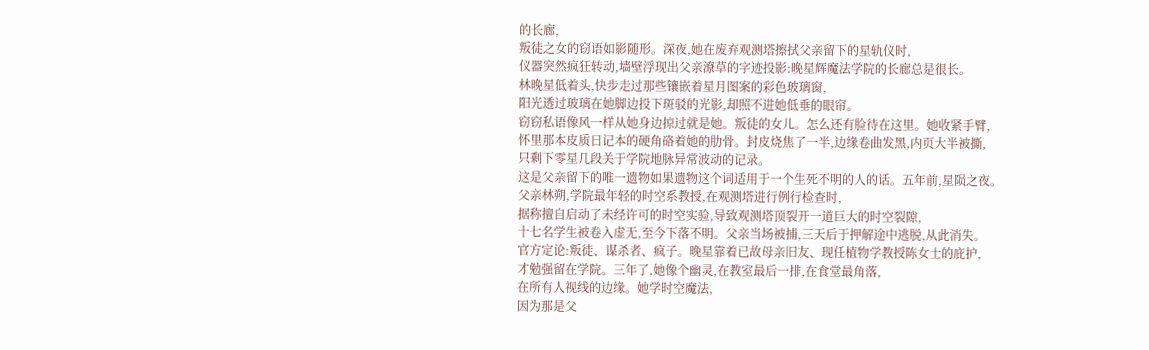的长廊,
叛徒之女的窃语如影随形。深夜,她在废弃观测塔擦拭父亲留下的星轨仪时,
仪器突然疯狂转动,墙壁浮现出父亲潦草的字迹投影:晚星辉魔法学院的长廊总是很长。
林晚星低着头,快步走过那些镶嵌着星月图案的彩色玻璃窗,
阳光透过玻璃在她脚边投下斑驳的光影,却照不进她低垂的眼帘。
窃窃私语像风一样从她身边掠过就是她。叛徒的女儿。怎么还有脸待在这里。她收紧手臂,
怀里那本皮质日记本的硬角硌着她的肋骨。封皮烧焦了一半,边缘卷曲发黑,内页大半被撕,
只剩下零星几段关于学院地脉异常波动的记录。
这是父亲留下的唯一遗物如果遗物这个词适用于一个生死不明的人的话。五年前,星陨之夜。
父亲林朔,学院最年轻的时空系教授,在观测塔进行例行检查时,
据称擅自启动了未经许可的时空实验,导致观测塔顶裂开一道巨大的时空裂隙,
十七名学生被卷入虚无,至今下落不明。父亲当场被捕,三天后于押解途中逃脱,从此消失。
官方定论:叛徒、谋杀者、疯子。晚星靠着已故母亲旧友、现任植物学教授陈女士的庇护,
才勉强留在学院。三年了,她像个幽灵,在教室最后一排,在食堂最角落,
在所有人视线的边缘。她学时空魔法,
因为那是父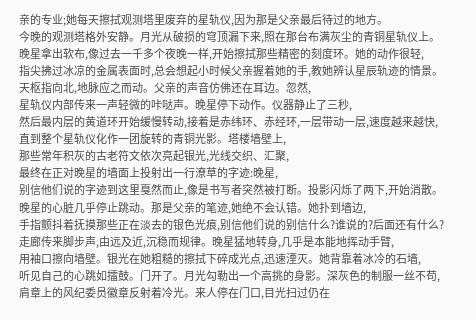亲的专业;她每天擦拭观测塔里废弃的星轨仪,因为那是父亲最后待过的地方。
今晚的观测塔格外安静。月光从破损的穹顶漏下来,照在那台布满灰尘的青铜星轨仪上。
晚星拿出软布,像过去一千多个夜晚一样,开始擦拭那些精密的刻度环。她的动作很轻,
指尖拂过冰凉的金属表面时,总会想起小时候父亲握着她的手,教她辨认星辰轨迹的情景。
天枢指向北,地脉应之而动。父亲的声音仿佛还在耳边。忽然,
星轨仪内部传来一声轻微的咔哒声。晚星停下动作。仪器静止了三秒,
然后最内层的黄道环开始缓慢转动,接着是赤纬环、赤经环,一层带动一层,速度越来越快,
直到整个星轨仪化作一团旋转的青铜光影。塔楼墙壁上,
那些常年积灰的古老符文依次亮起银光,光线交织、汇聚,
最终在正对晚星的墙面上投射出一行潦草的字迹:晚星,
别信他们说的字迹到这里戛然而止,像是书写者突然被打断。投影闪烁了两下,开始消散。
晚星的心脏几乎停止跳动。那是父亲的笔迹,她绝不会认错。她扑到墙边,
手指颤抖着抚摸那些正在淡去的银色光痕,别信他们说的别信什么?谁说的?后面还有什么?
走廊传来脚步声,由远及近,沉稳而规律。晚星猛地转身,几乎是本能地挥动手臂,
用袖口擦向墙壁。银光在她粗糙的擦拭下碎成光点,迅速湮灭。她背靠着冰冷的石墙,
听见自己的心跳如擂鼓。门开了。月光勾勒出一个高挑的身影。深灰色的制服一丝不苟,
肩章上的风纪委员徽章反射着冷光。来人停在门口,目光扫过仍在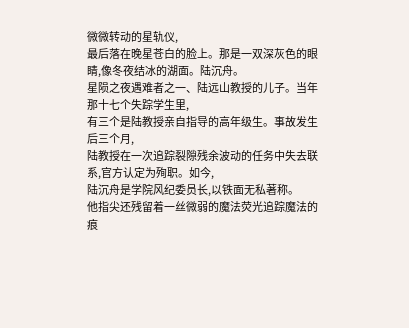微微转动的星轨仪,
最后落在晚星苍白的脸上。那是一双深灰色的眼睛,像冬夜结冰的湖面。陆沉舟。
星陨之夜遇难者之一、陆远山教授的儿子。当年那十七个失踪学生里,
有三个是陆教授亲自指导的高年级生。事故发生后三个月,
陆教授在一次追踪裂隙残余波动的任务中失去联系,官方认定为殉职。如今,
陆沉舟是学院风纪委员长,以铁面无私著称。
他指尖还残留着一丝微弱的魔法荧光追踪魔法的痕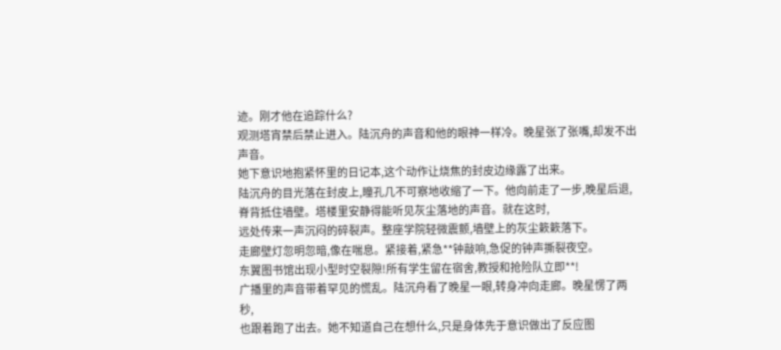迹。刚才他在追踪什么?
观测塔宵禁后禁止进入。陆沉舟的声音和他的眼神一样冷。晚星张了张嘴,却发不出声音。
她下意识地抱紧怀里的日记本,这个动作让烧焦的封皮边缘露了出来。
陆沉舟的目光落在封皮上,瞳孔几不可察地收缩了一下。他向前走了一步,晚星后退,
脊背抵住墙壁。塔楼里安静得能听见灰尘落地的声音。就在这时,
远处传来一声沉闷的碎裂声。整座学院轻微震颤,墙壁上的灰尘簌簌落下。
走廊壁灯忽明忽暗,像在喘息。紧接着,紧急**钟敲响,急促的钟声撕裂夜空。
东翼图书馆出现小型时空裂隙!所有学生留在宿舍,教授和抢险队立即**!
广播里的声音带着罕见的慌乱。陆沉舟看了晚星一眼,转身冲向走廊。晚星愣了两秒,
也跟着跑了出去。她不知道自己在想什么,只是身体先于意识做出了反应图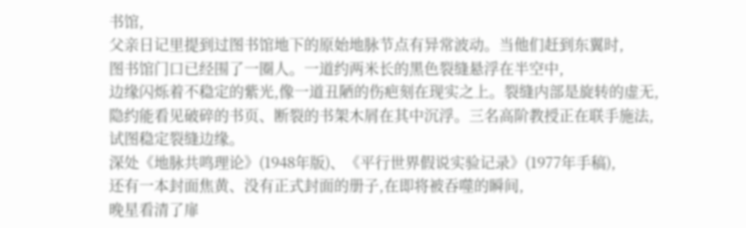书馆,
父亲日记里提到过图书馆地下的原始地脉节点有异常波动。当他们赶到东翼时,
图书馆门口已经围了一圈人。一道约两米长的黑色裂缝悬浮在半空中,
边缘闪烁着不稳定的紫光,像一道丑陋的伤疤刻在现实之上。裂缝内部是旋转的虚无,
隐约能看见破碎的书页、断裂的书架木屑在其中沉浮。三名高阶教授正在联手施法,
试图稳定裂缝边缘。
深处《地脉共鸣理论》(1948年版)、《平行世界假说实验记录》(1977年手稿),
还有一本封面焦黄、没有正式封面的册子,在即将被吞噬的瞬间,
晚星看清了扉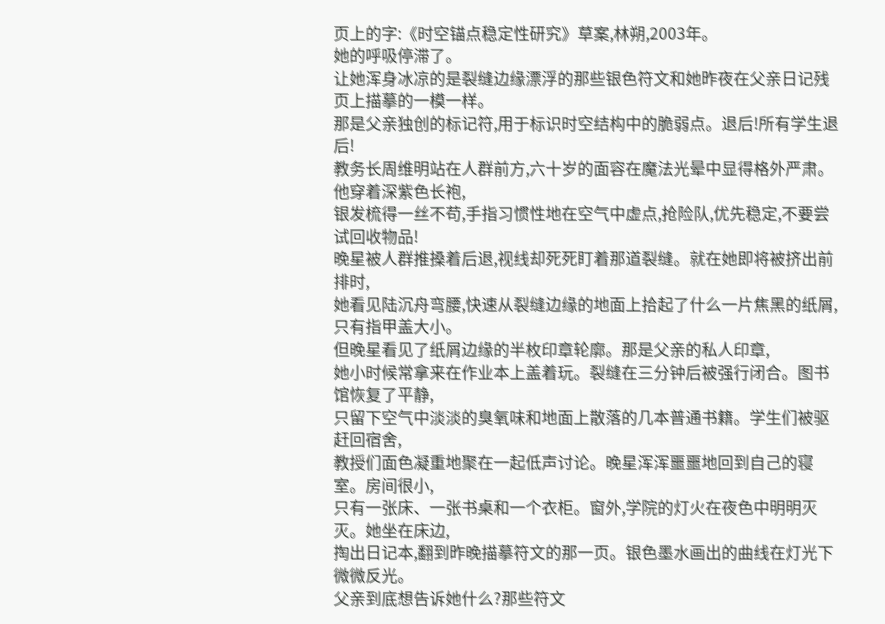页上的字:《时空锚点稳定性研究》草案,林朔,2003年。
她的呼吸停滞了。
让她浑身冰凉的是裂缝边缘漂浮的那些银色符文和她昨夜在父亲日记残页上描摹的一模一样。
那是父亲独创的标记符,用于标识时空结构中的脆弱点。退后!所有学生退后!
教务长周维明站在人群前方,六十岁的面容在魔法光晕中显得格外严肃。他穿着深紫色长袍,
银发梳得一丝不苟,手指习惯性地在空气中虚点,抢险队,优先稳定,不要尝试回收物品!
晚星被人群推搡着后退,视线却死死盯着那道裂缝。就在她即将被挤出前排时,
她看见陆沉舟弯腰,快速从裂缝边缘的地面上拾起了什么一片焦黑的纸屑,只有指甲盖大小。
但晚星看见了纸屑边缘的半枚印章轮廓。那是父亲的私人印章,
她小时候常拿来在作业本上盖着玩。裂缝在三分钟后被强行闭合。图书馆恢复了平静,
只留下空气中淡淡的臭氧味和地面上散落的几本普通书籍。学生们被驱赶回宿舍,
教授们面色凝重地聚在一起低声讨论。晚星浑浑噩噩地回到自己的寝室。房间很小,
只有一张床、一张书桌和一个衣柜。窗外,学院的灯火在夜色中明明灭灭。她坐在床边,
掏出日记本,翻到昨晚描摹符文的那一页。银色墨水画出的曲线在灯光下微微反光。
父亲到底想告诉她什么?那些符文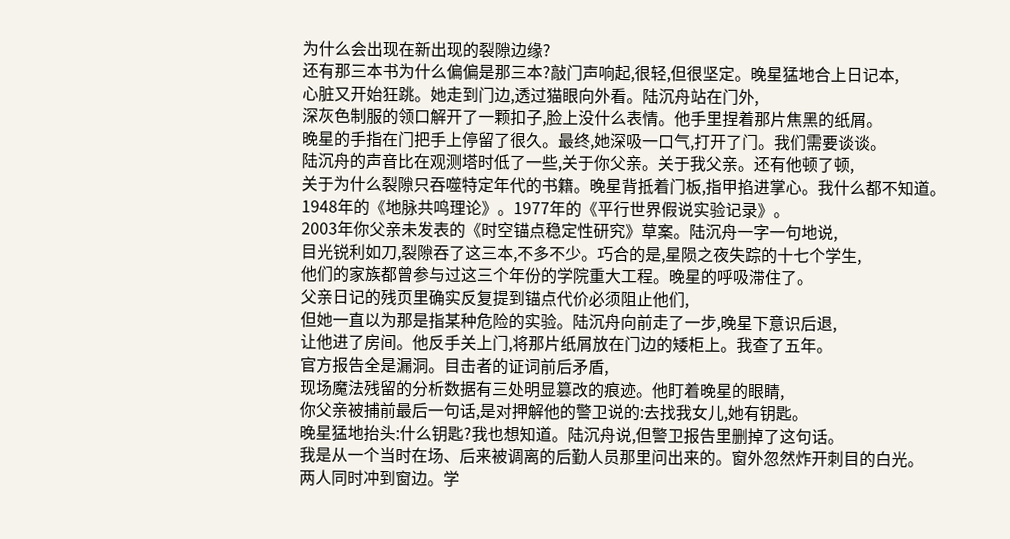为什么会出现在新出现的裂隙边缘?
还有那三本书为什么偏偏是那三本?敲门声响起,很轻,但很坚定。晚星猛地合上日记本,
心脏又开始狂跳。她走到门边,透过猫眼向外看。陆沉舟站在门外,
深灰色制服的领口解开了一颗扣子,脸上没什么表情。他手里捏着那片焦黑的纸屑。
晚星的手指在门把手上停留了很久。最终,她深吸一口气,打开了门。我们需要谈谈。
陆沉舟的声音比在观测塔时低了一些,关于你父亲。关于我父亲。还有他顿了顿,
关于为什么裂隙只吞噬特定年代的书籍。晚星背抵着门板,指甲掐进掌心。我什么都不知道。
1948年的《地脉共鸣理论》。1977年的《平行世界假说实验记录》。
2003年你父亲未发表的《时空锚点稳定性研究》草案。陆沉舟一字一句地说,
目光锐利如刀,裂隙吞了这三本,不多不少。巧合的是,星陨之夜失踪的十七个学生,
他们的家族都曾参与过这三个年份的学院重大工程。晚星的呼吸滞住了。
父亲日记的残页里确实反复提到锚点代价必须阻止他们,
但她一直以为那是指某种危险的实验。陆沉舟向前走了一步,晚星下意识后退,
让他进了房间。他反手关上门,将那片纸屑放在门边的矮柜上。我查了五年。
官方报告全是漏洞。目击者的证词前后矛盾,
现场魔法残留的分析数据有三处明显篡改的痕迹。他盯着晚星的眼睛,
你父亲被捕前最后一句话,是对押解他的警卫说的:去找我女儿,她有钥匙。
晚星猛地抬头:什么钥匙?我也想知道。陆沉舟说,但警卫报告里删掉了这句话。
我是从一个当时在场、后来被调离的后勤人员那里问出来的。窗外忽然炸开刺目的白光。
两人同时冲到窗边。学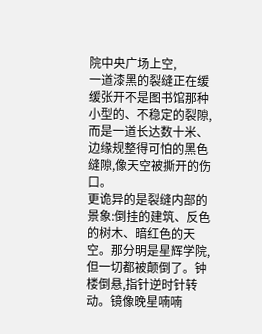院中央广场上空,
一道漆黑的裂缝正在缓缓张开不是图书馆那种小型的、不稳定的裂隙,
而是一道长达数十米、边缘规整得可怕的黑色缝隙,像天空被撕开的伤口。
更诡异的是裂缝内部的景象:倒挂的建筑、反色的树木、暗红色的天空。那分明是星辉学院,
但一切都被颠倒了。钟楼倒悬,指针逆时针转动。镜像晚星喃喃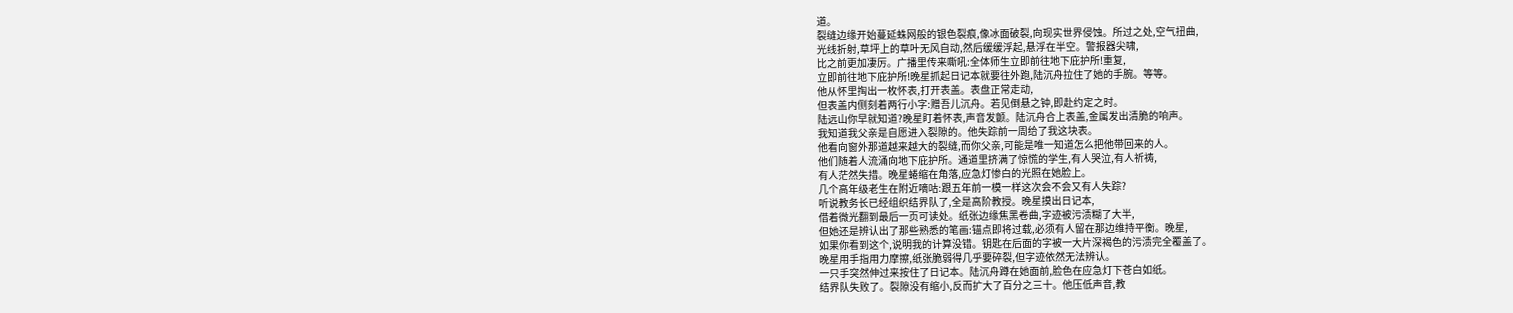道。
裂缝边缘开始蔓延蛛网般的银色裂痕,像冰面破裂,向现实世界侵蚀。所过之处,空气扭曲,
光线折射,草坪上的草叶无风自动,然后缓缓浮起,悬浮在半空。警报器尖啸,
比之前更加凄厉。广播里传来嘶吼:全体师生立即前往地下庇护所!重复,
立即前往地下庇护所!晚星抓起日记本就要往外跑,陆沉舟拉住了她的手腕。等等。
他从怀里掏出一枚怀表,打开表盖。表盘正常走动,
但表盖内侧刻着两行小字:赠吾儿沉舟。若见倒悬之钟,即赴约定之时。
陆远山你早就知道?晚星盯着怀表,声音发颤。陆沉舟合上表盖,金属发出清脆的响声。
我知道我父亲是自愿进入裂隙的。他失踪前一周给了我这块表。
他看向窗外那道越来越大的裂缝,而你父亲,可能是唯一知道怎么把他带回来的人。
他们随着人流涌向地下庇护所。通道里挤满了惊慌的学生,有人哭泣,有人祈祷,
有人茫然失措。晚星蜷缩在角落,应急灯惨白的光照在她脸上。
几个高年级老生在附近嘀咕:跟五年前一模一样这次会不会又有人失踪?
听说教务长已经组织结界队了,全是高阶教授。晚星摸出日记本,
借着微光翻到最后一页可读处。纸张边缘焦黑卷曲,字迹被污渍糊了大半,
但她还是辨认出了那些熟悉的笔画:锚点即将过载,必须有人留在那边维持平衡。晚星,
如果你看到这个,说明我的计算没错。钥匙在后面的字被一大片深褐色的污渍完全覆盖了。
晚星用手指用力摩擦,纸张脆弱得几乎要碎裂,但字迹依然无法辨认。
一只手突然伸过来按住了日记本。陆沉舟蹲在她面前,脸色在应急灯下苍白如纸。
结界队失败了。裂隙没有缩小,反而扩大了百分之三十。他压低声音,教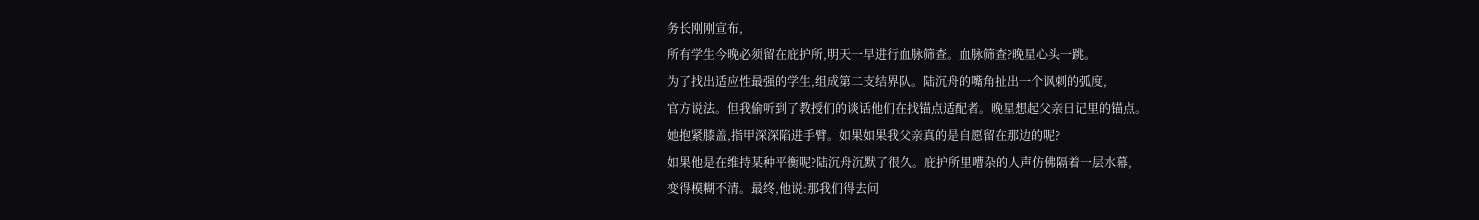务长刚刚宣布,
所有学生今晚必须留在庇护所,明天一早进行血脉筛查。血脉筛查?晚星心头一跳。
为了找出适应性最强的学生,组成第二支结界队。陆沉舟的嘴角扯出一个讽刺的弧度,
官方说法。但我偷听到了教授们的谈话他们在找锚点适配者。晚星想起父亲日记里的锚点。
她抱紧膝盖,指甲深深陷进手臂。如果如果我父亲真的是自愿留在那边的呢?
如果他是在维持某种平衡呢?陆沉舟沉默了很久。庇护所里嘈杂的人声仿佛隔着一层水幕,
变得模糊不清。最终,他说:那我们得去问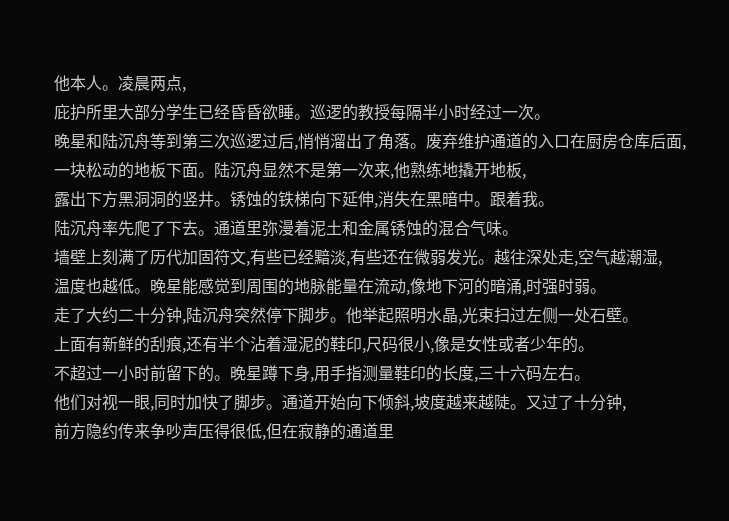他本人。凌晨两点,
庇护所里大部分学生已经昏昏欲睡。巡逻的教授每隔半小时经过一次。
晚星和陆沉舟等到第三次巡逻过后,悄悄溜出了角落。废弃维护通道的入口在厨房仓库后面,
一块松动的地板下面。陆沉舟显然不是第一次来,他熟练地撬开地板,
露出下方黑洞洞的竖井。锈蚀的铁梯向下延伸,消失在黑暗中。跟着我。
陆沉舟率先爬了下去。通道里弥漫着泥土和金属锈蚀的混合气味。
墙壁上刻满了历代加固符文,有些已经黯淡,有些还在微弱发光。越往深处走,空气越潮湿,
温度也越低。晚星能感觉到周围的地脉能量在流动,像地下河的暗涌,时强时弱。
走了大约二十分钟,陆沉舟突然停下脚步。他举起照明水晶,光束扫过左侧一处石壁。
上面有新鲜的刮痕,还有半个沾着湿泥的鞋印,尺码很小,像是女性或者少年的。
不超过一小时前留下的。晚星蹲下身,用手指测量鞋印的长度,三十六码左右。
他们对视一眼,同时加快了脚步。通道开始向下倾斜,坡度越来越陡。又过了十分钟,
前方隐约传来争吵声压得很低,但在寂静的通道里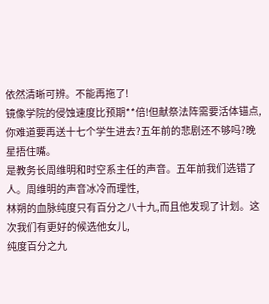依然清晰可辨。不能再拖了!
镜像学院的侵蚀速度比预期**倍!但献祭法阵需要活体锚点,
你难道要再送十七个学生进去?五年前的悲剧还不够吗?晚星捂住嘴。
是教务长周维明和时空系主任的声音。五年前我们选错了人。周维明的声音冰冷而理性,
林朔的血脉纯度只有百分之八十九,而且他发现了计划。这次我们有更好的候选他女儿,
纯度百分之九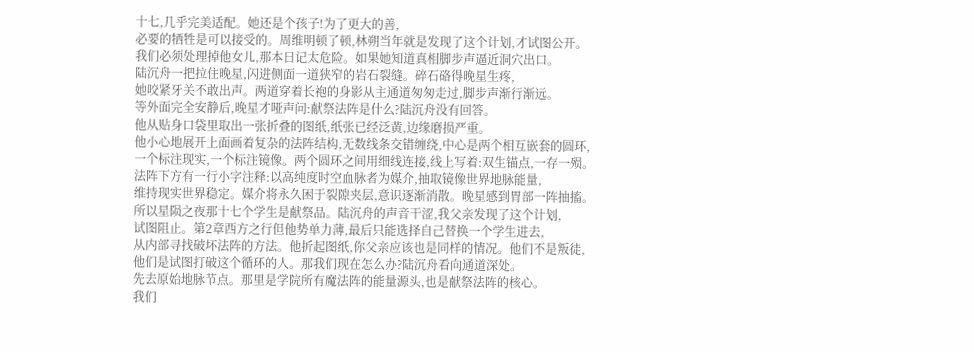十七,几乎完美适配。她还是个孩子!为了更大的善,
必要的牺牲是可以接受的。周维明顿了顿,林朔当年就是发现了这个计划,才试图公开。
我们必须处理掉他女儿,那本日记太危险。如果她知道真相脚步声逼近洞穴出口。
陆沉舟一把拉住晚星,闪进侧面一道狭窄的岩石裂缝。碎石硌得晚星生疼,
她咬紧牙关不敢出声。两道穿着长袍的身影从主通道匆匆走过,脚步声渐行渐远。
等外面完全安静后,晚星才哑声问:献祭法阵是什么?陆沉舟没有回答。
他从贴身口袋里取出一张折叠的图纸,纸张已经泛黄,边缘磨损严重。
他小心地展开上面画着复杂的法阵结构,无数线条交错缠绕,中心是两个相互嵌套的圆环,
一个标注现实,一个标注镜像。两个圆环之间用细线连接,线上写着:双生锚点,一存一殒。
法阵下方有一行小字注释:以高纯度时空血脉者为媒介,抽取镜像世界地脉能量,
维持现实世界稳定。媒介将永久困于裂隙夹层,意识逐渐消散。晚星感到胃部一阵抽搐。
所以星陨之夜那十七个学生是献祭品。陆沉舟的声音干涩,我父亲发现了这个计划,
试图阻止。第2章西方之行但他势单力薄,最后只能选择自己替换一个学生进去,
从内部寻找破坏法阵的方法。他折起图纸,你父亲应该也是同样的情况。他们不是叛徒,
他们是试图打破这个循环的人。那我们现在怎么办?陆沉舟看向通道深处。
先去原始地脉节点。那里是学院所有魔法阵的能量源头,也是献祭法阵的核心。
我们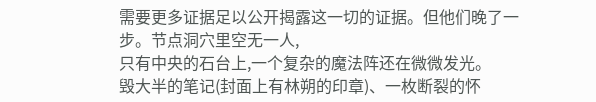需要更多证据足以公开揭露这一切的证据。但他们晚了一步。节点洞穴里空无一人,
只有中央的石台上,一个复杂的魔法阵还在微微发光。
毁大半的笔记(封面上有林朔的印章)、一枚断裂的怀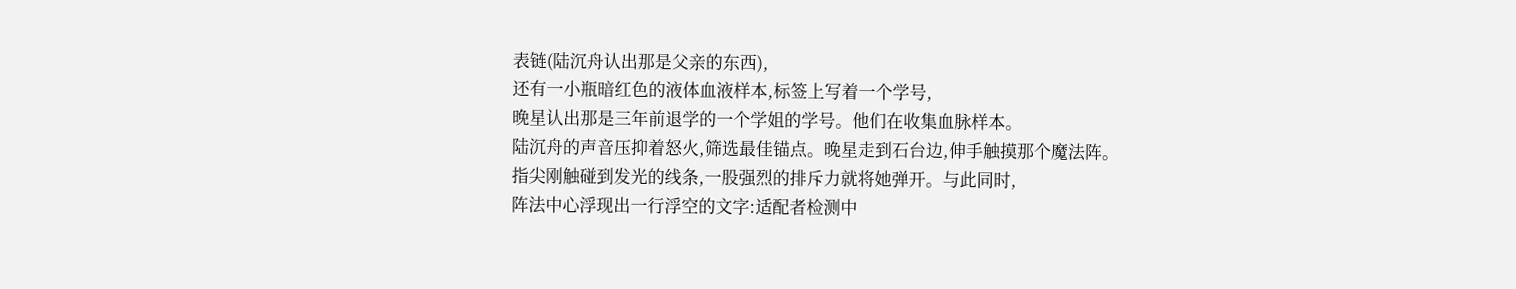表链(陆沉舟认出那是父亲的东西),
还有一小瓶暗红色的液体血液样本,标签上写着一个学号,
晚星认出那是三年前退学的一个学姐的学号。他们在收集血脉样本。
陆沉舟的声音压抑着怒火,筛选最佳锚点。晚星走到石台边,伸手触摸那个魔法阵。
指尖刚触碰到发光的线条,一股强烈的排斥力就将她弹开。与此同时,
阵法中心浮现出一行浮空的文字:适配者检测中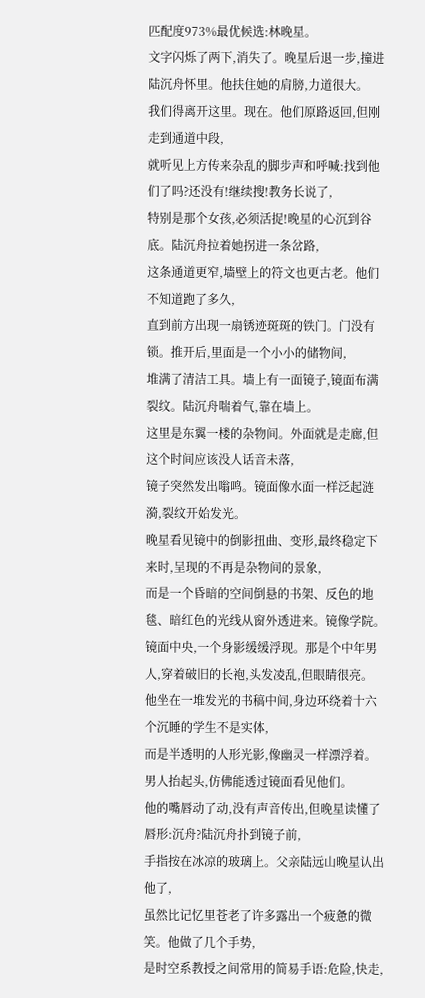匹配度973%最优候选:林晚星。
文字闪烁了两下,消失了。晚星后退一步,撞进陆沉舟怀里。他扶住她的肩膀,力道很大。
我们得离开这里。现在。他们原路返回,但刚走到通道中段,
就听见上方传来杂乱的脚步声和呼喊:找到他们了吗?还没有!继续搜!教务长说了,
特别是那个女孩,必须活捉!晚星的心沉到谷底。陆沉舟拉着她拐进一条岔路,
这条通道更窄,墙壁上的符文也更古老。他们不知道跑了多久,
直到前方出现一扇锈迹斑斑的铁门。门没有锁。推开后,里面是一个小小的储物间,
堆满了清洁工具。墙上有一面镜子,镜面布满裂纹。陆沉舟喘着气,靠在墙上。
这里是东翼一楼的杂物间。外面就是走廊,但这个时间应该没人话音未落,
镜子突然发出嗡鸣。镜面像水面一样泛起涟漪,裂纹开始发光。
晚星看见镜中的倒影扭曲、变形,最终稳定下来时,呈现的不再是杂物间的景象,
而是一个昏暗的空间倒悬的书架、反色的地毯、暗红色的光线从窗外透进来。镜像学院。
镜面中央,一个身影缓缓浮现。那是个中年男人,穿着破旧的长袍,头发凌乱,但眼睛很亮。
他坐在一堆发光的书稿中间,身边环绕着十六个沉睡的学生不是实体,
而是半透明的人形光影,像幽灵一样漂浮着。男人抬起头,仿佛能透过镜面看见他们。
他的嘴唇动了动,没有声音传出,但晚星读懂了唇形:沉舟?陆沉舟扑到镜子前,
手指按在冰凉的玻璃上。父亲陆远山晚星认出他了,
虽然比记忆里苍老了许多露出一个疲惫的微笑。他做了几个手势,
是时空系教授之间常用的简易手语:危险,快走,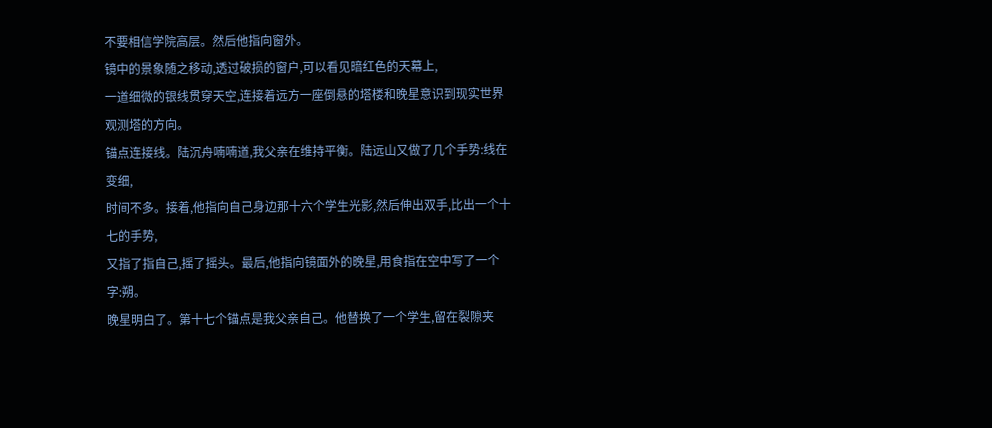不要相信学院高层。然后他指向窗外。
镜中的景象随之移动,透过破损的窗户,可以看见暗红色的天幕上,
一道细微的银线贯穿天空,连接着远方一座倒悬的塔楼和晚星意识到现实世界观测塔的方向。
锚点连接线。陆沉舟喃喃道,我父亲在维持平衡。陆远山又做了几个手势:线在变细,
时间不多。接着,他指向自己身边那十六个学生光影,然后伸出双手,比出一个十七的手势,
又指了指自己,摇了摇头。最后,他指向镜面外的晚星,用食指在空中写了一个字:朔。
晚星明白了。第十七个锚点是我父亲自己。他替换了一个学生,留在裂隙夹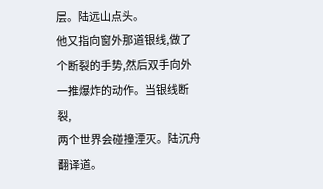层。陆远山点头。
他又指向窗外那道银线,做了个断裂的手势,然后双手向外一推爆炸的动作。当银线断裂,
两个世界会碰撞湮灭。陆沉舟翻译道。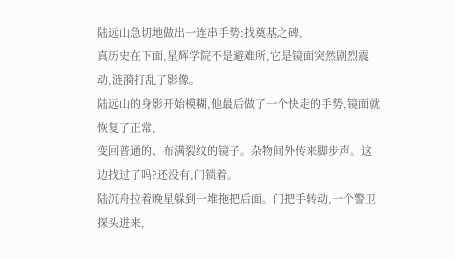陆远山急切地做出一连串手势:找奠基之碑,
真历史在下面,星辉学院不是避难所,它是镜面突然剧烈震动,涟漪打乱了影像。
陆远山的身影开始模糊,他最后做了一个快走的手势,镜面就恢复了正常,
变回普通的、布满裂纹的镜子。杂物间外传来脚步声。这边找过了吗?还没有,门锁着。
陆沉舟拉着晚星躲到一堆拖把后面。门把手转动,一个警卫探头进来,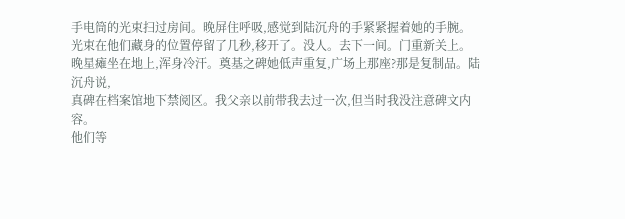手电筒的光束扫过房间。晚屏住呼吸,感觉到陆沉舟的手紧紧握着她的手腕。
光束在他们藏身的位置停留了几秒,移开了。没人。去下一间。门重新关上。
晚星瘫坐在地上,浑身冷汗。奠基之碑她低声重复,广场上那座?那是复制品。陆沉舟说,
真碑在档案馆地下禁阅区。我父亲以前带我去过一次,但当时我没注意碑文内容。
他们等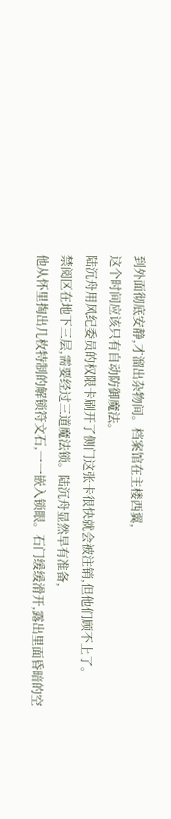到外面彻底安静,才溜出杂物间。档案馆在主楼西翼,
这个时间应该只有自动防御魔法。
陆沉舟用风纪委员的权限卡刷开了侧门这张卡很快就会被注销,但他们顾不上了。
禁阅区在地下三层,需要经过三道魔法锁。陆沉舟显然早有准备,
他从怀里掏出几枚特制的解锁符文石,一一嵌入锁眼。石门缓缓滑开,露出里面昏暗的空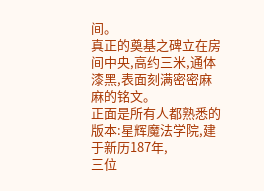间。
真正的奠基之碑立在房间中央,高约三米,通体漆黑,表面刻满密密麻麻的铭文。
正面是所有人都熟悉的版本:星辉魔法学院,建于新历187年,
三位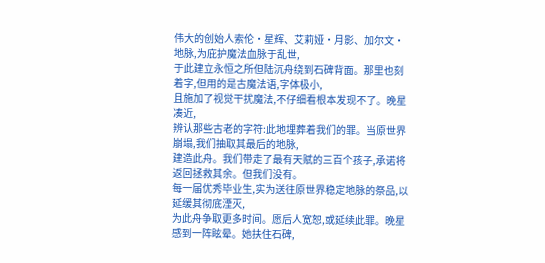伟大的创始人索伦·星辉、艾莉娅·月影、加尔文·地脉,为庇护魔法血脉于乱世,
于此建立永恒之所但陆沉舟绕到石碑背面。那里也刻着字,但用的是古魔法语,字体极小,
且施加了视觉干扰魔法,不仔细看根本发现不了。晚星凑近,
辨认那些古老的字符:此地埋葬着我们的罪。当原世界崩塌,我们抽取其最后的地脉,
建造此舟。我们带走了最有天赋的三百个孩子,承诺将返回拯救其余。但我们没有。
每一届优秀毕业生,实为送往原世界稳定地脉的祭品,以延缓其彻底湮灭,
为此舟争取更多时间。愿后人宽恕,或延续此罪。晚星感到一阵眩晕。她扶住石碑,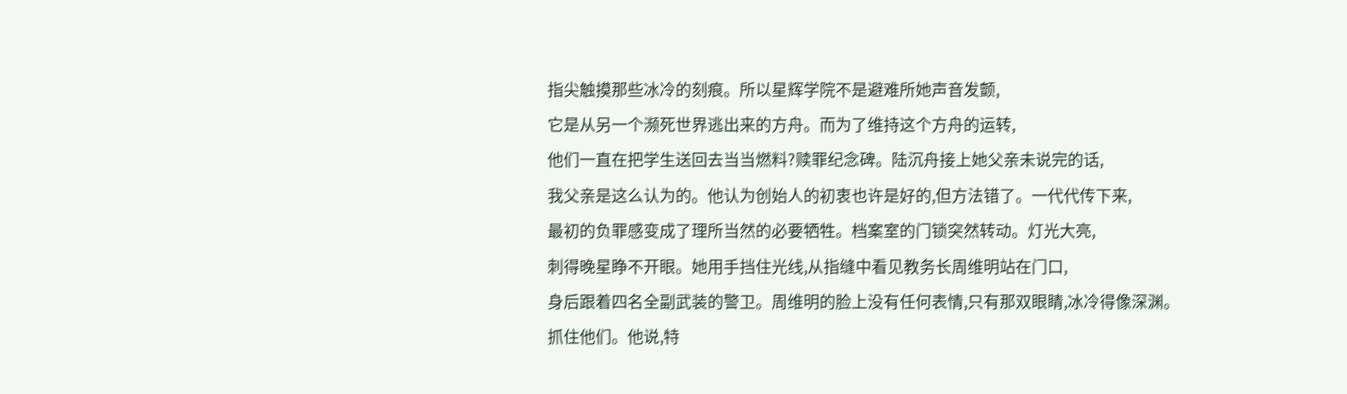指尖触摸那些冰冷的刻痕。所以星辉学院不是避难所她声音发颤,
它是从另一个濒死世界逃出来的方舟。而为了维持这个方舟的运转,
他们一直在把学生送回去当当燃料?赎罪纪念碑。陆沉舟接上她父亲未说完的话,
我父亲是这么认为的。他认为创始人的初衷也许是好的,但方法错了。一代代传下来,
最初的负罪感变成了理所当然的必要牺牲。档案室的门锁突然转动。灯光大亮,
刺得晚星睁不开眼。她用手挡住光线,从指缝中看见教务长周维明站在门口,
身后跟着四名全副武装的警卫。周维明的脸上没有任何表情,只有那双眼睛,冰冷得像深渊。
抓住他们。他说,特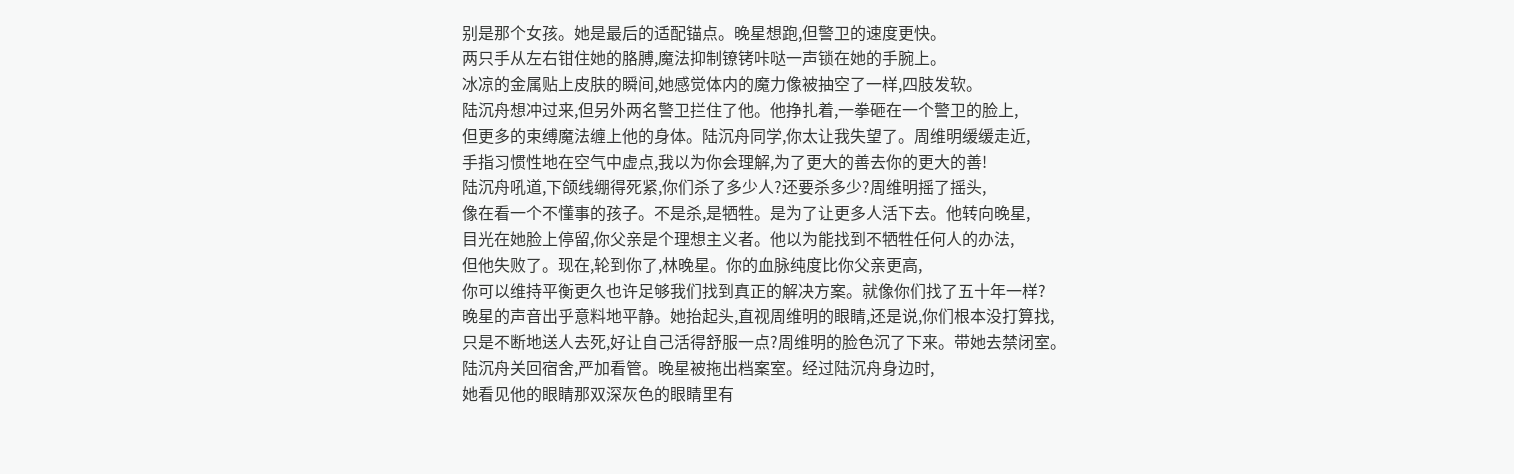别是那个女孩。她是最后的适配锚点。晚星想跑,但警卫的速度更快。
两只手从左右钳住她的胳膊,魔法抑制镣铐咔哒一声锁在她的手腕上。
冰凉的金属贴上皮肤的瞬间,她感觉体内的魔力像被抽空了一样,四肢发软。
陆沉舟想冲过来,但另外两名警卫拦住了他。他挣扎着,一拳砸在一个警卫的脸上,
但更多的束缚魔法缠上他的身体。陆沉舟同学,你太让我失望了。周维明缓缓走近,
手指习惯性地在空气中虚点,我以为你会理解,为了更大的善去你的更大的善!
陆沉舟吼道,下颌线绷得死紧,你们杀了多少人?还要杀多少?周维明摇了摇头,
像在看一个不懂事的孩子。不是杀,是牺牲。是为了让更多人活下去。他转向晚星,
目光在她脸上停留,你父亲是个理想主义者。他以为能找到不牺牲任何人的办法,
但他失败了。现在,轮到你了,林晚星。你的血脉纯度比你父亲更高,
你可以维持平衡更久也许足够我们找到真正的解决方案。就像你们找了五十年一样?
晚星的声音出乎意料地平静。她抬起头,直视周维明的眼睛,还是说,你们根本没打算找,
只是不断地送人去死,好让自己活得舒服一点?周维明的脸色沉了下来。带她去禁闭室。
陆沉舟关回宿舍,严加看管。晚星被拖出档案室。经过陆沉舟身边时,
她看见他的眼睛那双深灰色的眼睛里有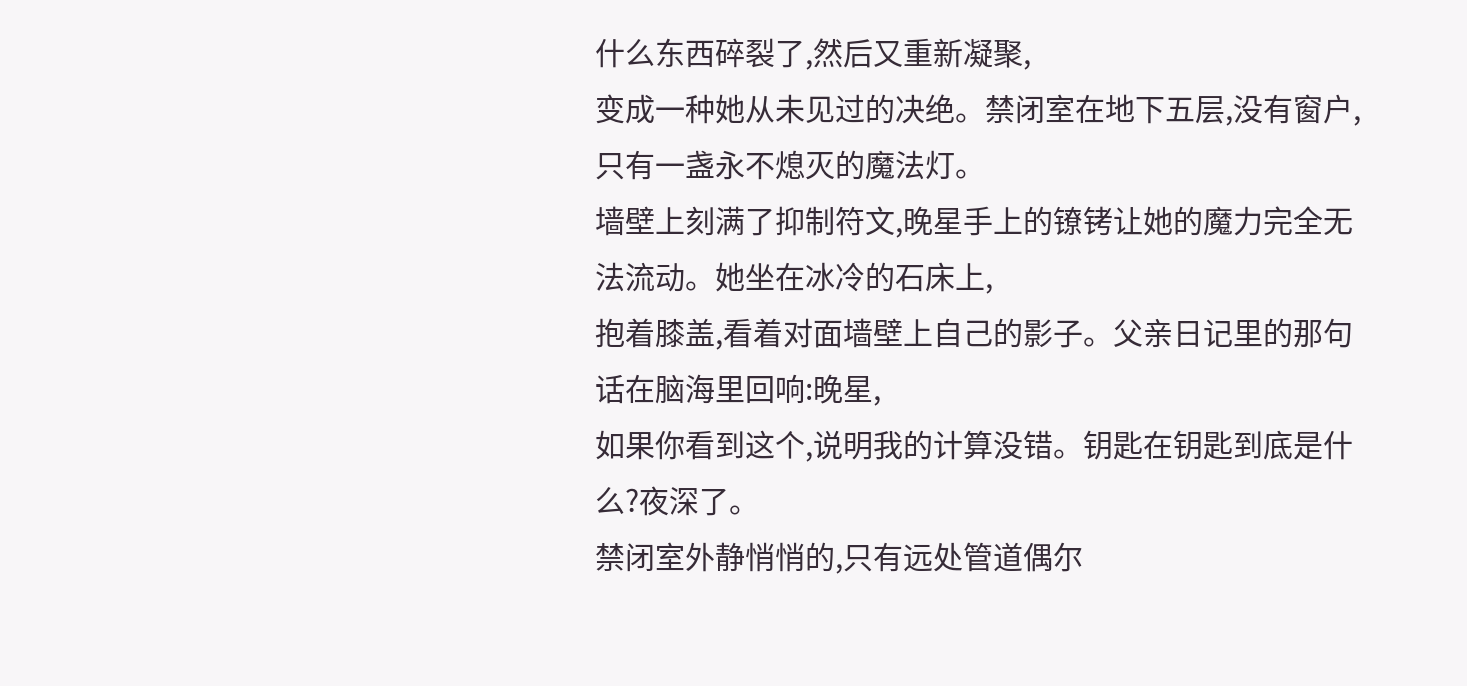什么东西碎裂了,然后又重新凝聚,
变成一种她从未见过的决绝。禁闭室在地下五层,没有窗户,只有一盏永不熄灭的魔法灯。
墙壁上刻满了抑制符文,晚星手上的镣铐让她的魔力完全无法流动。她坐在冰冷的石床上,
抱着膝盖,看着对面墙壁上自己的影子。父亲日记里的那句话在脑海里回响:晚星,
如果你看到这个,说明我的计算没错。钥匙在钥匙到底是什么?夜深了。
禁闭室外静悄悄的,只有远处管道偶尔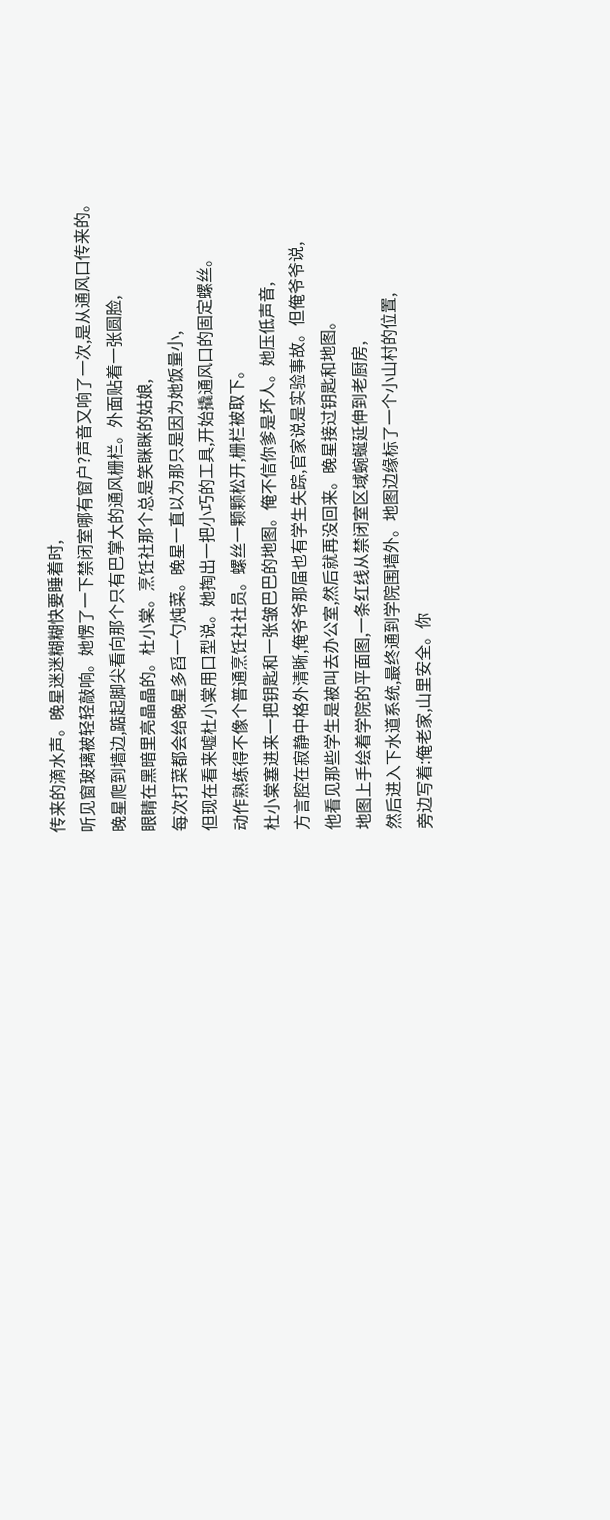传来的滴水声。晚星迷迷糊糊快要睡着时,
听见窗玻璃被轻轻敲响。她愣了一下禁闭室哪有窗户?声音又响了一次,是从通风口传来的。
晚星爬到墙边,踮起脚尖看向那个只有巴掌大的通风栅栏。外面贴着一张圆脸,
眼睛在黑暗里亮晶晶的。杜小棠。烹饪社那个总是笑眯眯的姑娘,
每次打菜都会给晚星多舀一勺炖菜。晚星一直以为那只是因为她饭量小,
但现在看来嘘杜小棠用口型说。她掏出一把小巧的工具,开始撬通风口的固定螺丝。
动作熟练得不像个普通烹饪社社员。螺丝一颗颗松开,栅栏被取下。
杜小棠塞进来一把钥匙和一张皱巴巴的地图。俺不信你爹是坏人。她压低声音,
方言腔在寂静中格外清晰,俺爷爷那届也有学生失踪,官家说是实验事故。但俺爷爷说,
他看见那些学生是被叫去办公室,然后就再没回来。晚星接过钥匙和地图。
地图上手绘着学院的平面图,一条红线从禁闭室区域蜿蜒延伸到老厨房,
然后进入下水道系统,最终通到学院围墙外。地图边缘标了一个小山村的位置,
旁边写着:俺老家,山里安全。你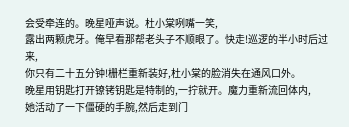会受牵连的。晚星哑声说。杜小棠咧嘴一笑,
露出两颗虎牙。俺早看那帮老头子不顺眼了。快走!巡逻的半小时后过来,
你只有二十五分钟!栅栏重新装好,杜小棠的脸消失在通风口外。
晚星用钥匙打开镣铐钥匙是特制的,一拧就开。魔力重新流回体内,
她活动了一下僵硬的手腕,然后走到门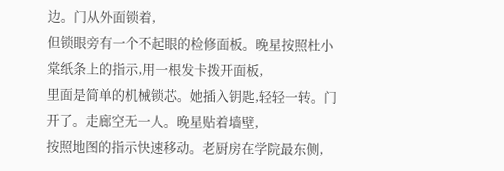边。门从外面锁着,
但锁眼旁有一个不起眼的检修面板。晚星按照杜小棠纸条上的指示,用一根发卡拨开面板,
里面是简单的机械锁芯。她插入钥匙,轻轻一转。门开了。走廊空无一人。晚星贴着墙壁,
按照地图的指示快速移动。老厨房在学院最东侧,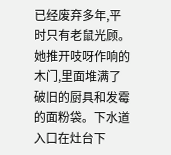已经废弃多年,平时只有老鼠光顾。
她推开吱呀作响的木门,里面堆满了破旧的厨具和发霉的面粉袋。下水道入口在灶台下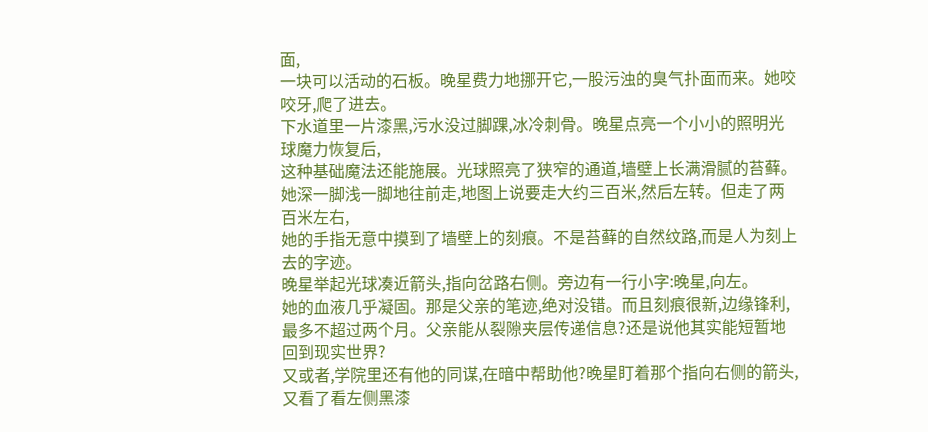面,
一块可以活动的石板。晚星费力地挪开它,一股污浊的臭气扑面而来。她咬咬牙,爬了进去。
下水道里一片漆黑,污水没过脚踝,冰冷刺骨。晚星点亮一个小小的照明光球魔力恢复后,
这种基础魔法还能施展。光球照亮了狭窄的通道,墙壁上长满滑腻的苔藓。
她深一脚浅一脚地往前走,地图上说要走大约三百米,然后左转。但走了两百米左右,
她的手指无意中摸到了墙壁上的刻痕。不是苔藓的自然纹路,而是人为刻上去的字迹。
晚星举起光球凑近箭头,指向岔路右侧。旁边有一行小字:晚星,向左。
她的血液几乎凝固。那是父亲的笔迹,绝对没错。而且刻痕很新,边缘锋利,
最多不超过两个月。父亲能从裂隙夹层传递信息?还是说他其实能短暂地回到现实世界?
又或者,学院里还有他的同谋,在暗中帮助他?晚星盯着那个指向右侧的箭头,
又看了看左侧黑漆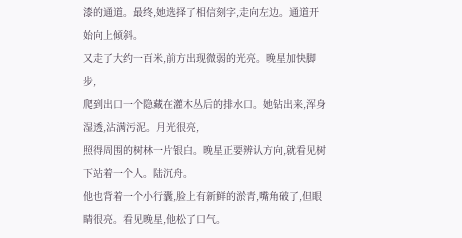漆的通道。最终,她选择了相信刻字,走向左边。通道开始向上倾斜。
又走了大约一百米,前方出现微弱的光亮。晚星加快脚步,
爬到出口一个隐藏在灌木丛后的排水口。她钻出来,浑身湿透,沾满污泥。月光很亮,
照得周围的树林一片银白。晚星正要辨认方向,就看见树下站着一个人。陆沉舟。
他也背着一个小行囊,脸上有新鲜的淤青,嘴角破了,但眼睛很亮。看见晚星,他松了口气。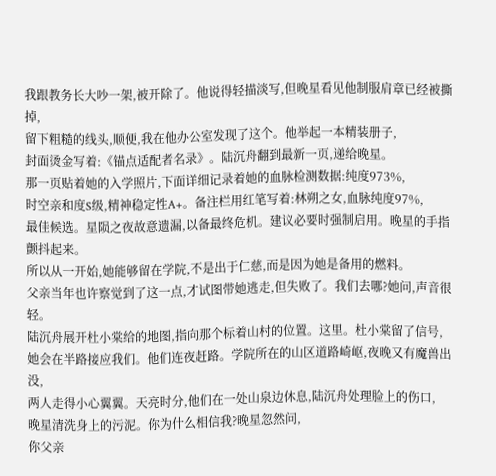我跟教务长大吵一架,被开除了。他说得轻描淡写,但晚星看见他制服肩章已经被撕掉,
留下粗糙的线头,顺便,我在他办公室发现了这个。他举起一本精装册子,
封面烫金写着:《锚点适配者名录》。陆沉舟翻到最新一页,递给晚星。
那一页贴着她的入学照片,下面详细记录着她的血脉检测数据:纯度973%,
时空亲和度S级,精神稳定性A+。备注栏用红笔写着:林朔之女,血脉纯度97%,
最佳候选。星陨之夜故意遗漏,以备最终危机。建议必要时强制启用。晚星的手指颤抖起来。
所以从一开始,她能够留在学院,不是出于仁慈,而是因为她是备用的燃料。
父亲当年也许察觉到了这一点,才试图带她逃走,但失败了。我们去哪?她问,声音很轻。
陆沉舟展开杜小棠给的地图,指向那个标着山村的位置。这里。杜小棠留了信号,
她会在半路接应我们。他们连夜赶路。学院所在的山区道路崎岖,夜晚又有魔兽出没,
两人走得小心翼翼。天亮时分,他们在一处山泉边休息,陆沉舟处理脸上的伤口,
晚星清洗身上的污泥。你为什么相信我?晚星忽然问,
你父亲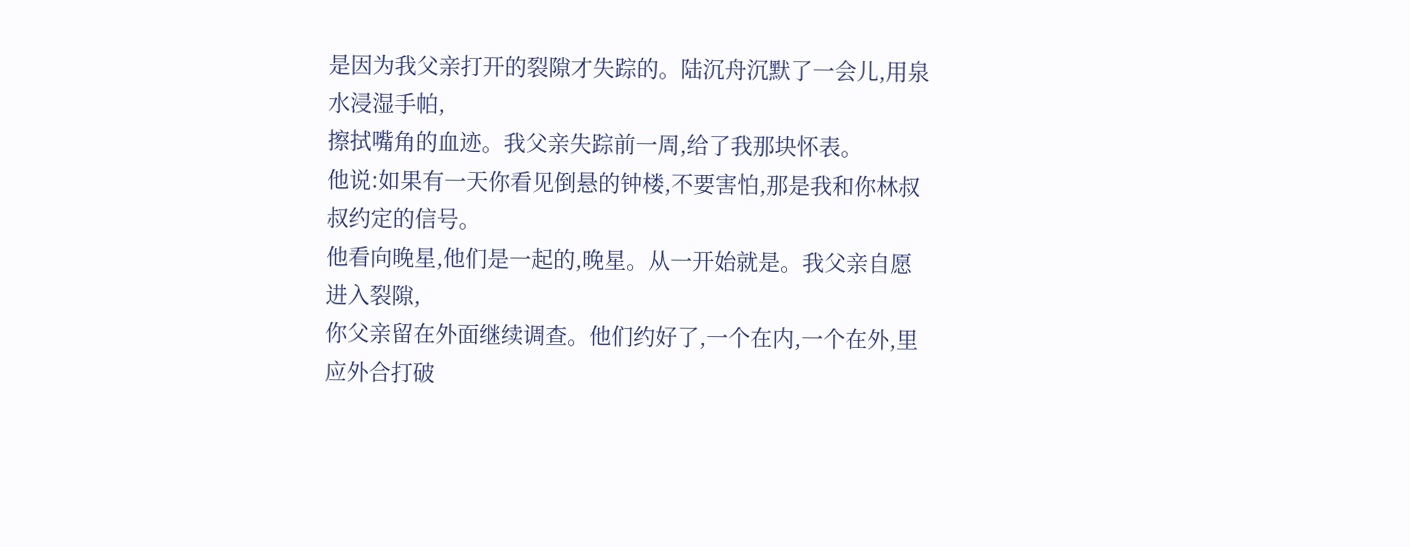是因为我父亲打开的裂隙才失踪的。陆沉舟沉默了一会儿,用泉水浸湿手帕,
擦拭嘴角的血迹。我父亲失踪前一周,给了我那块怀表。
他说:如果有一天你看见倒悬的钟楼,不要害怕,那是我和你林叔叔约定的信号。
他看向晚星,他们是一起的,晚星。从一开始就是。我父亲自愿进入裂隙,
你父亲留在外面继续调查。他们约好了,一个在内,一个在外,里应外合打破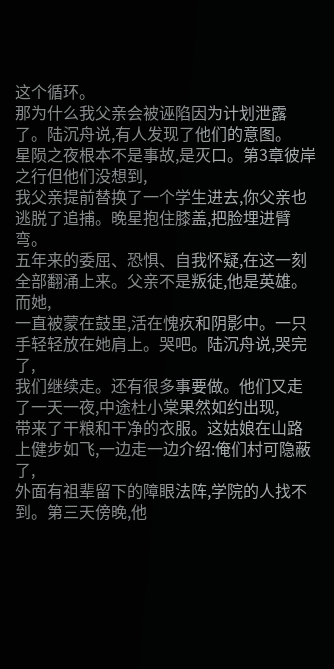这个循环。
那为什么我父亲会被诬陷因为计划泄露了。陆沉舟说,有人发现了他们的意图。
星陨之夜根本不是事故,是灭口。第3章彼岸之行但他们没想到,
我父亲提前替换了一个学生进去,你父亲也逃脱了追捕。晚星抱住膝盖,把脸埋进臂弯。
五年来的委屈、恐惧、自我怀疑,在这一刻全部翻涌上来。父亲不是叛徒,他是英雄。而她,
一直被蒙在鼓里,活在愧疚和阴影中。一只手轻轻放在她肩上。哭吧。陆沉舟说,哭完了,
我们继续走。还有很多事要做。他们又走了一天一夜,中途杜小棠果然如约出现,
带来了干粮和干净的衣服。这姑娘在山路上健步如飞,一边走一边介绍:俺们村可隐蔽了,
外面有祖辈留下的障眼法阵,学院的人找不到。第三天傍晚,他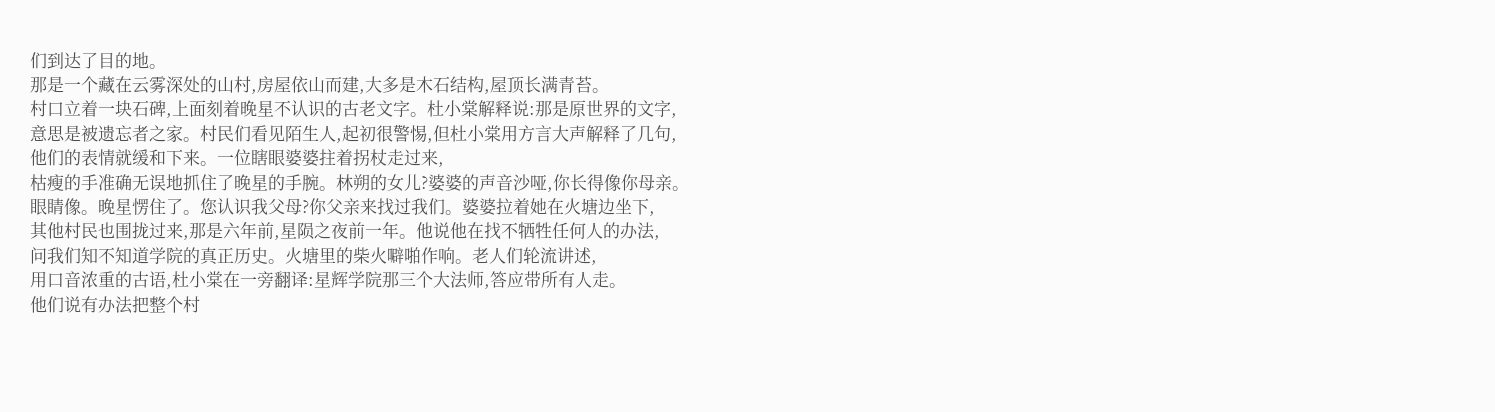们到达了目的地。
那是一个藏在云雾深处的山村,房屋依山而建,大多是木石结构,屋顶长满青苔。
村口立着一块石碑,上面刻着晚星不认识的古老文字。杜小棠解释说:那是原世界的文字,
意思是被遗忘者之家。村民们看见陌生人,起初很警惕,但杜小棠用方言大声解释了几句,
他们的表情就缓和下来。一位瞎眼婆婆拄着拐杖走过来,
枯瘦的手准确无误地抓住了晚星的手腕。林朔的女儿?婆婆的声音沙哑,你长得像你母亲。
眼睛像。晚星愣住了。您认识我父母?你父亲来找过我们。婆婆拉着她在火塘边坐下,
其他村民也围拢过来,那是六年前,星陨之夜前一年。他说他在找不牺牲任何人的办法,
问我们知不知道学院的真正历史。火塘里的柴火噼啪作响。老人们轮流讲述,
用口音浓重的古语,杜小棠在一旁翻译:星辉学院那三个大法师,答应带所有人走。
他们说有办法把整个村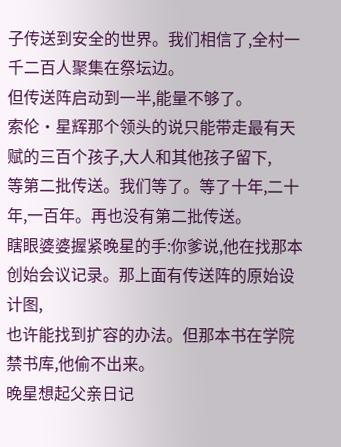子传送到安全的世界。我们相信了,全村一千二百人聚集在祭坛边。
但传送阵启动到一半,能量不够了。
索伦·星辉那个领头的说只能带走最有天赋的三百个孩子,大人和其他孩子留下,
等第二批传送。我们等了。等了十年,二十年,一百年。再也没有第二批传送。
瞎眼婆婆握紧晚星的手:你爹说,他在找那本创始会议记录。那上面有传送阵的原始设计图,
也许能找到扩容的办法。但那本书在学院禁书库,他偷不出来。
晚星想起父亲日记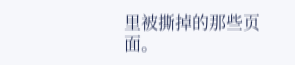里被撕掉的那些页面。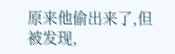原来他偷出来了,但被发现,